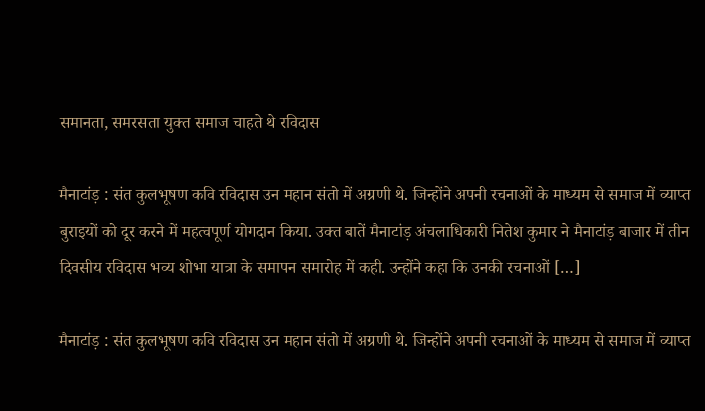समानता, समरसता युक्त समाज चाहते थे रविदास

मैनाटांड़ : संत कुलभूषण कवि रविदास उन महान संतो में अग्रणी थे. जिन्होंने अपनी रचनाओं के माध्यम से समाज में व्याप्त बुराइयों को दूर करने में महत्वपूर्ण योगदान किया. उक्त बातें मैनाटांड़ अंचलाधिकारी नितेश कुमार ने मैनाटांड़ बाजार में तीन दिवसीय रविदास भव्य शोभा यात्रा के समापन समारोह में कही. उन्होंने कहा कि उनकी रचनाओं […]

मैनाटांड़ : संत कुलभूषण कवि रविदास उन महान संतो में अग्रणी थे. जिन्होंने अपनी रचनाओं के माध्यम से समाज में व्याप्त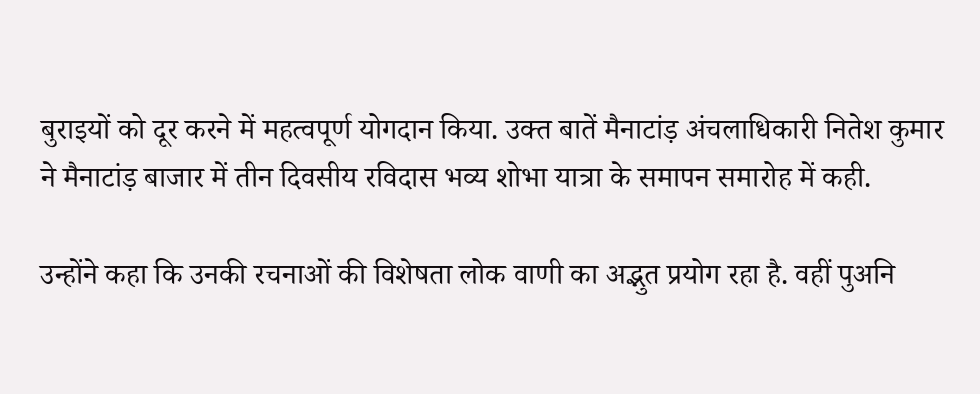बुराइयों को दूर करने में महत्वपूर्ण योगदान किया. उक्त बातें मैनाटांड़ अंचलाधिकारी नितेश कुमार ने मैनाटांड़ बाजार में तीन दिवसीय रविदास भव्य शोभा यात्रा के समापन समारोह में कही.

उन्होंने कहा कि उनकी रचनाओं की विशेषता लोक वाणी का अद्भुत प्रयोग रहा है. वहीं पुअनि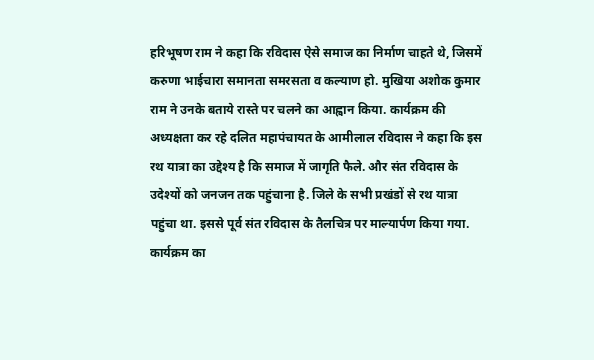हरिभूषण राम ने कहा कि रविदास ऐसे समाज का निर्माण चाहते थे, जिसमें करुणा भाईचारा समानता समरसता व कल्याण हो. मुखिया अशोक कुमार राम ने उनके बताये रास्ते पर चलने का आह्वान किया. कार्यक्रम की अध्यक्षता कर रहे दलित महापंचायत के आमीलाल रविदास ने कहा कि इस रथ यात्रा का उद्देश्य है कि समाज में जागृति फैले. और संत रविदास के उदेश्यों को जनजन तक पहुंचाना है. जिले के सभी प्रखंडों से रथ यात्रा पहुंचा था. इससे पूर्व संत रविदास के तैलचित्र पर माल्यार्पण किया गया. कार्यक्रम का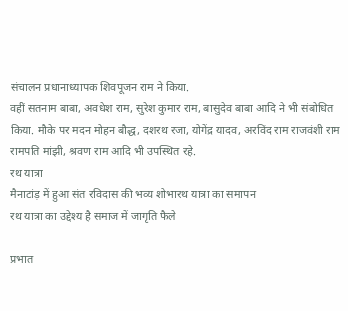संचालन प्रधानाध्यापक शिवपूजन राम ने किया.
वहीं सतनाम बाबा, अवधेश राम, सुरेश कुमार राम, बासुदेव बाबा आदि ने भी संबोधित किया. मौके पर मदन मोहन बौद्ध, दशरथ रजा, योगेंद्र यादव, अरविंद राम राजवंशी राम रामपति मांझी, श्रवण राम आदि भी उपस्थित रहे.
रथ यात्रा
मैनाटांड़ में हुआ संत रविदास की भव्य शोभारथ यात्रा का समापन
रथ यात्रा का उद्देश्य है समाज में जागृति फैले

प्रभात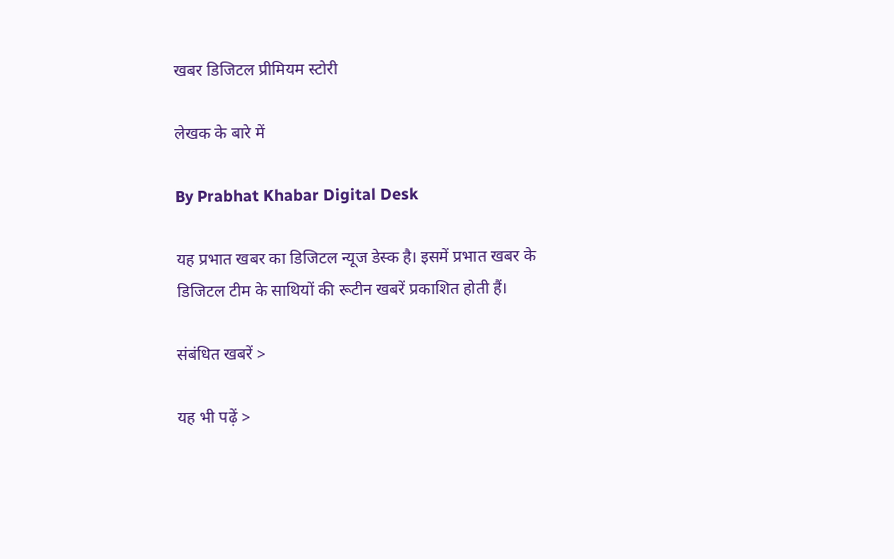खबर डिजिटल प्रीमियम स्टोरी

लेखक के बारे में

By Prabhat Khabar Digital Desk

यह प्रभात खबर का डिजिटल न्यूज डेस्क है। इसमें प्रभात खबर के डिजिटल टीम के साथियों की रूटीन खबरें प्रकाशित होती हैं।

संबंधित खबरें >

यह भी पढ़ें >